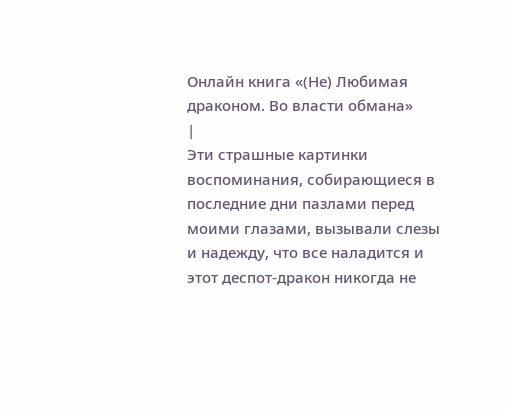Онлайн книга «(Не) Любимая драконом. Во власти обмана»
|
Эти страшные картинки воспоминания, собирающиеся в последние дни пазлами перед моими глазами, вызывали слезы и надежду, что все наладится и этот деспот-дракон никогда не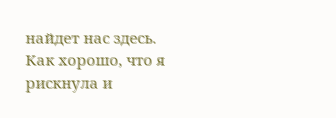найдет нас здесь. Как хорошо, что я рискнула и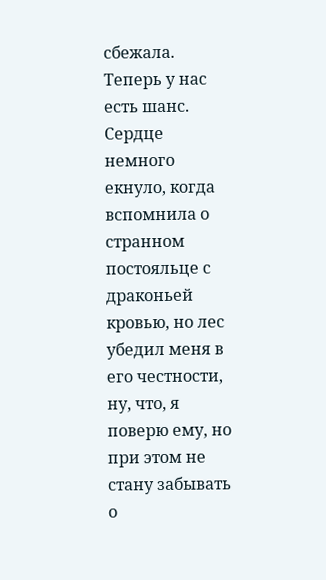сбежала. Теперь у нас есть шанс. Сердце немного екнуло, когда вспомнила о странном постояльце с драконьей кровью, но лес убедил меня в его честности, ну, что, я поверю ему, но при этом не стану забывать о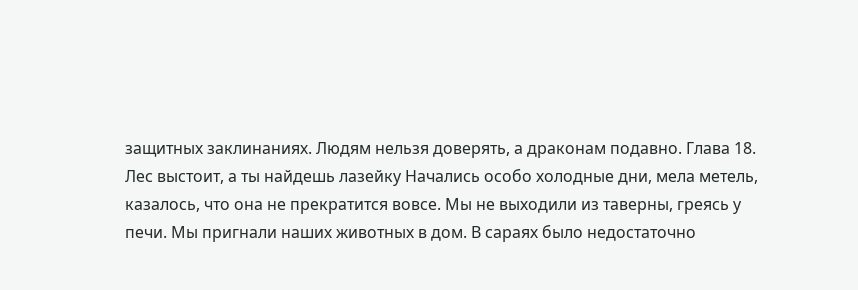защитных заклинаниях. Людям нельзя доверять, а драконам подавно. Глава 18. Лес выстоит, а ты найдешь лазейку Начались особо холодные дни, мела метель, казалось, что она не прекратится вовсе. Мы не выходили из таверны, греясь у печи. Мы пригнали наших животных в дом. В сараях было недостаточно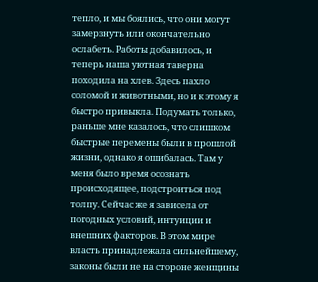тепло, и мы боялись, что они могут замерзнуть или окончательно ослабеть. Работы добавилось, и теперь наша уютная таверна походила на хлев. Здесь пахло соломой и животными, но и к этому я быстро привыкла. Подумать только, раньше мне казалось, что слишком быстрые перемены были в прошлой жизни, однако я ошибалась. Там у меня было время осознать происходящее, подстроиться под толпу. Сейчас же я зависела от погодных условий, интуиции и внешних факторов. В этом мире власть принадлежала сильнейшему, законы были не на стороне женщины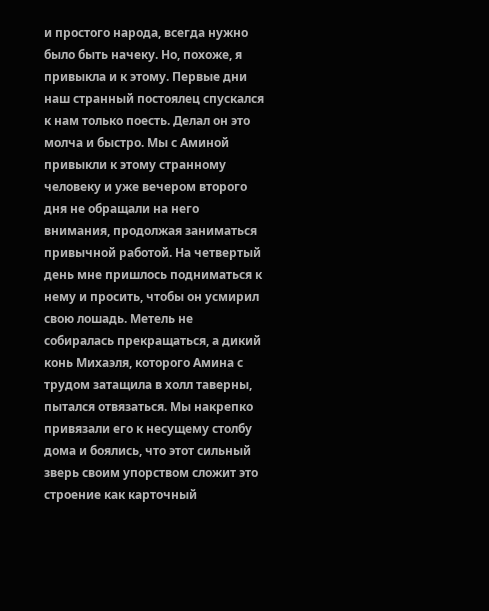и простого народа, всегда нужно было быть начеку. Но, похоже, я привыкла и к этому. Первые дни наш странный постоялец спускался к нам только поесть. Делал он это молча и быстро. Мы с Аминой привыкли к этому странному человеку и уже вечером второго дня не обращали на него внимания, продолжая заниматься привычной работой. На четвертый день мне пришлось подниматься к нему и просить, чтобы он усмирил свою лошадь. Метель не собиралась прекращаться, а дикий конь Михаэля, которого Амина с трудом затащила в холл таверны, пытался отвязаться. Мы накрепко привязали его к несущему столбу дома и боялись, что этот сильный зверь своим упорством сложит это строение как карточный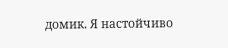домик. Я настойчиво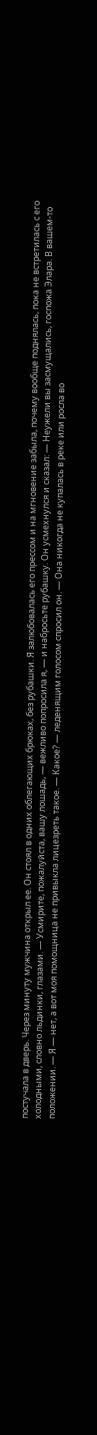постучала в дверь. Через минуту мужчина открыл ее. Он стоял в одних облегающих брюках, без рубашки. Я залюбовалась его прессом и на мгновение забыла, почему вообще поднялась, пока не встретилась с его холодными, словно льдинки, глазами. — Усмирите, пожалуйста, вашу лошадь, — вежливо попросила я, — и набросьте рубашку. Он усмехнулся и сказал: — Неужели вы засмущались, госпожа Элара. В вашем-то положении. — Я — нет, а вот моя помощница не привыкла лицезреть такое. — Какое? — леденящим голосом спросил он. — Она никогда не купалась в реке или росла во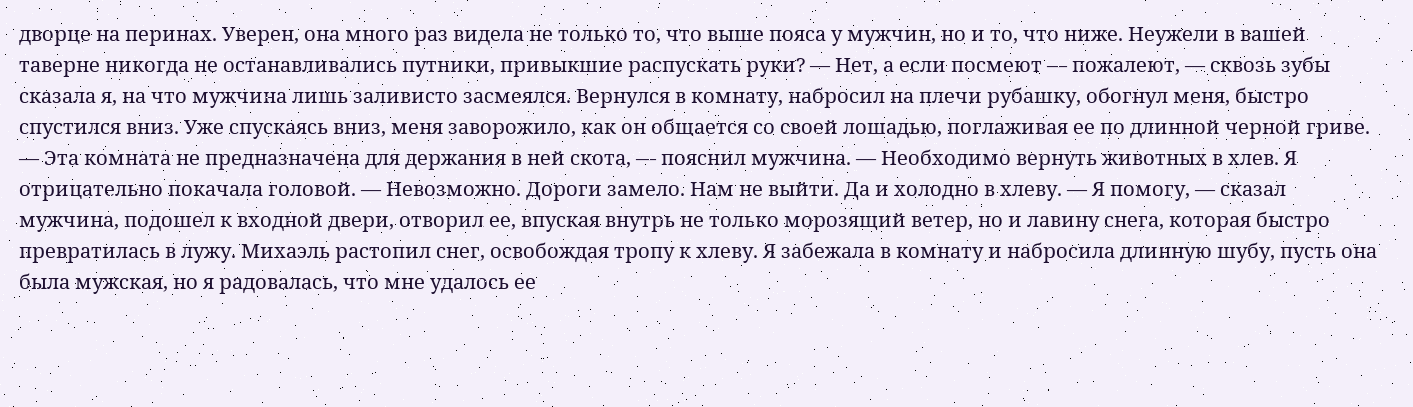дворце на перинах. Уверен, она много раз видела не только то, что выше пояса у мужчин, но и то, что ниже. Неужели в вашей таверне никогда не останавливались путники, привыкшие распускать руки? — Нет, а если посмеют — пожалеют, — сквозь зубы сказала я, на что мужчина лишь заливисто засмеялся. Вернулся в комнату, набросил на плечи рубашку, обогнул меня, быстро спустился вниз. Уже спускаясь вниз, меня заворожило, как он общается со своей лошадью, поглаживая ее по длинной черной гриве. — Эта комната не предназначена для держания в ней скота, — пояснил мужчина. — Необходимо вернуть животных в хлев. Я отрицательно покачала головой. — Невозможно. Дороги замело. Нам не выйти. Да и холодно в хлеву. — Я помогу, — сказал мужчина, подошел к входной двери, отворил ее, впуская внутрь не только морозящий ветер, но и лавину снега, которая быстро превратилась в лужу. Михаэль растопил снег, освобождая тропу к хлеву. Я забежала в комнату и набросила длинную шубу, пусть она была мужская, но я радовалась, что мне удалось ее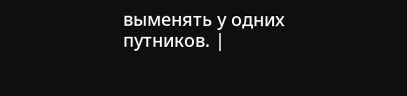выменять у одних путников. |